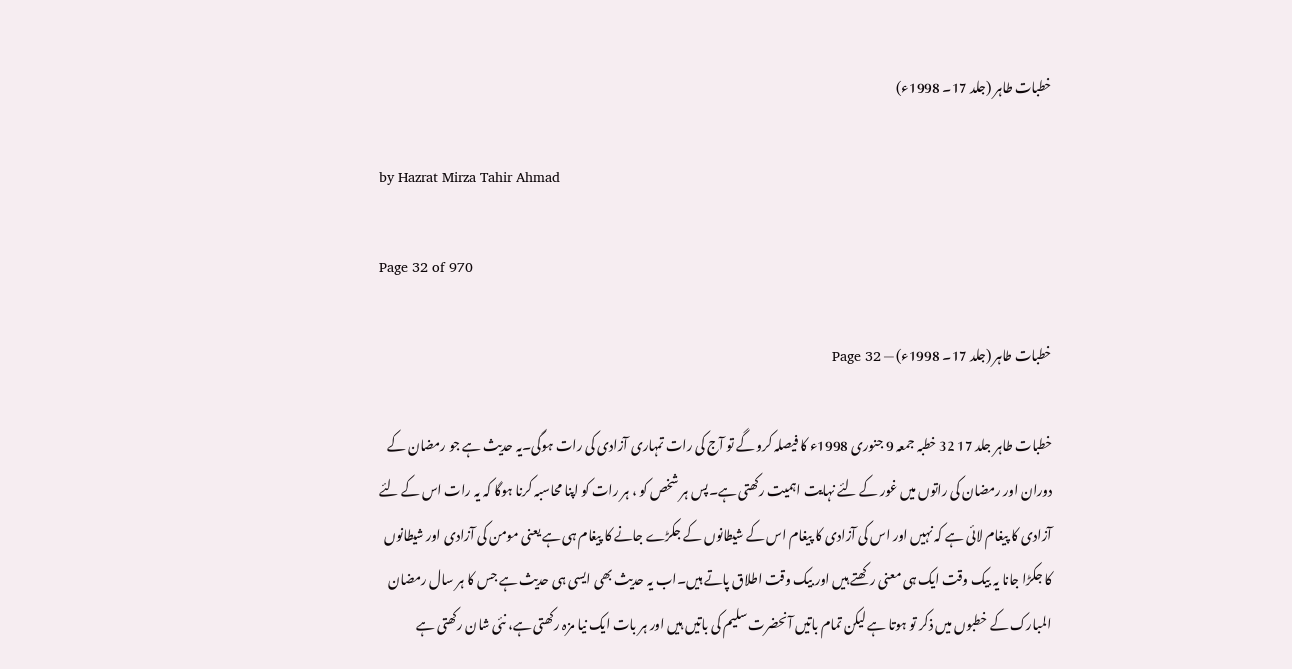خطبات طاہر (جلد 17۔ 1998ء)

by Hazrat Mirza Tahir Ahmad

Page 32 of 970

خطبات طاہر (جلد 17۔ 1998ء) — Page 32

خطبات طاہر جلد 17 32 خطبہ جمعہ 9 جنوری 1998ء کا فیصلہ کرو گے تو آج کی رات تمہاری آزادی کی رات ہوگی۔یہ حدیث ہے جو رمضان کے دوران اور رمضان کی راتوں میں غور کے لئے نہایت اہمیت رکھتی ہے۔پس ہر شخص کو ، ہر رات کو اپنا محاسبہ کرنا ہوگا کہ یہ رات اس کے لئے آزادی کا پیغام لائی ہے کہ نہیں اور اس کی آزادی کا پیغام اس کے شیطانوں کے جکڑے جانے کا پیغام ہی ہے یعنی مومن کی آزادی اور شیطانوں کا جکڑا جانا یہ بیک وقت ایک ہی معنی رکھتے ہیں اور بیک وقت اطلاق پاتے ہیں۔اب یہ حدیث بھی ایسی ہی حدیث ہے جس کا ہر سال رمضان المبارک کے خطبوں میں ذکر تو ہوتا ہے لیکن تمام باتیں آنحضرت سلیم کی باتیں ہیں اور ہر بات ایک نیا مزہ رکھتی ہے، نئی شان رکھتی ہے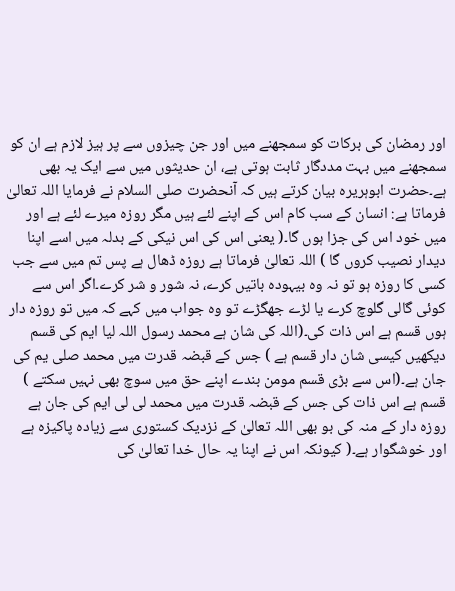اور رمضان کی برکات کو سمجھنے میں اور جن چیزوں سے پر ہیز لازم ہے ان کو سمجھنے میں بہت مددگار ثابت ہوتی ہے، ان حدیثوں میں سے ایک یہ بھی ہے۔حضرت ابوہریرہ بیان کرتے ہیں کہ آنحضرت صلی السلام نے فرمایا اللہ تعالیٰ فرماتا ہے: انسان کے سب کام اس کے اپنے لئے ہیں مگر روزہ میرے لئے ہے اور میں خود اس کی جزا ہوں گا۔( یعنی اس کی اس نیکی کے بدلہ میں اسے اپنا دیدار نصیب کروں گا ) اللہ تعالیٰ فرماتا ہے روزہ ڈھال ہے پس تم میں سے جب کسی کا روزہ ہو تو نہ وہ بیہودہ باتیں کرے، نہ شور و شر کرے۔اگر اس سے کوئی گالی گلوچ کرے یا لڑے جھگڑے تو وہ جواب میں کہے کہ میں تو روزہ دار ہوں قسم ہے اس ذات کی۔(اللہ کی شان ہے محمد رسول اللہ لیا ایم کی قسم دیکھیں کیسی شان دار قسم ہے ) جس کے قبضہ قدرت میں محمد صلی یم کی جان ہے۔(اس سے بڑی قسم مومن بندے اپنے حق میں سوچ بھی نہیں سکتے ) قسم ہے اس ذات کی جس کے قبضہ قدرت میں محمد لی لی ایم کی جان ہے روزہ دار کے منہ کی بو بھی اللہ تعالیٰ کے نزدیک کستوری سے زیادہ پاکیزہ ہے اور خوشگوار ہے۔( کیونکہ اس نے اپنا یہ حال خدا تعالیٰ کی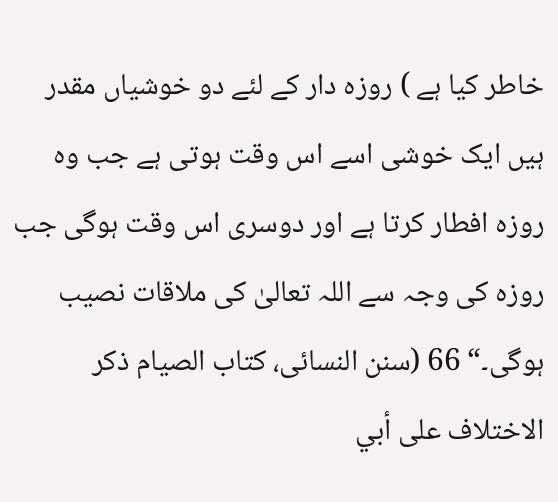خاطر کیا ہے ) روزہ دار کے لئے دو خوشیاں مقدر ہیں ایک خوشی اسے اس وقت ہوتی ہے جب وہ روزہ افطار کرتا ہے اور دوسری اس وقت ہوگی جب روزہ کی وجہ سے اللہ تعالیٰ کی ملاقات نصیب ہوگی۔“ 66 (سنن النسائی، کتاب الصيام ذكر الاختلاف على أبي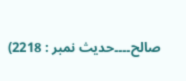صالح۔۔۔۔حدیث نمبر : 2218)